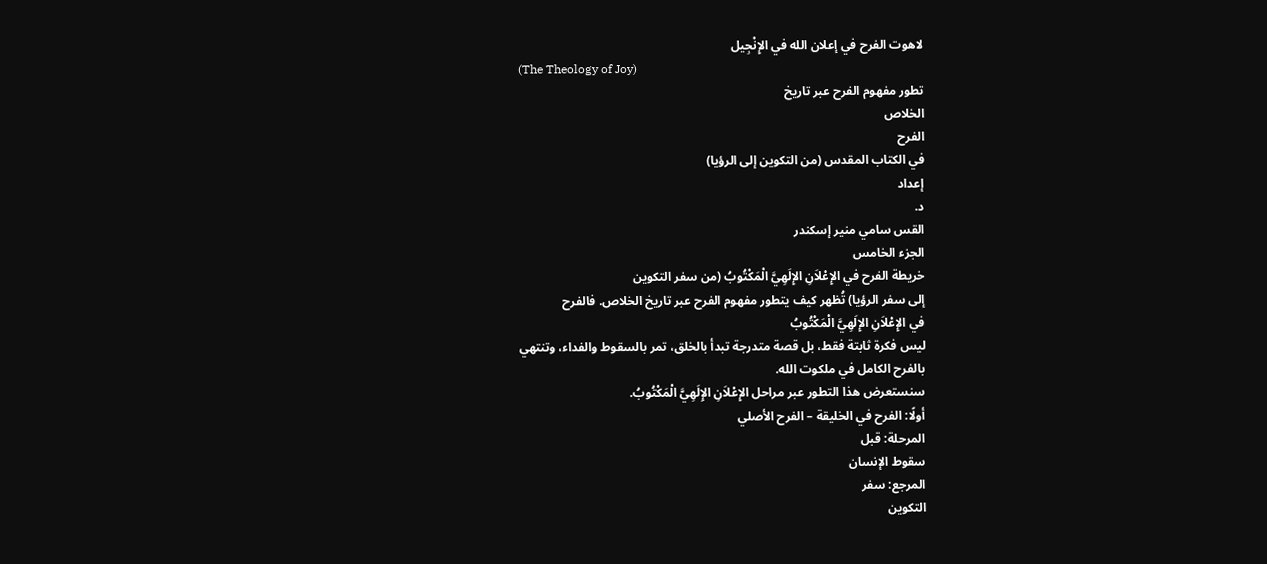لاهوت الفرح في إعلان الله في الإِنْجِيل
(The Theology of Joy)
تطور مفهوم الفرح عبر تاريخ
الخلاص
الفرح
في الكتاب المقدس (من التكوين إلى الرؤيا)
إعداد
د.
القس سامي منير إسكندر
الجزء الخامس
خريطة الفرح في الإِعْلاَنِ الإِلَهِيَّ الْمَكْتُوبُ (من سفر التكوين
إلى سفر الرؤيا) تُظهر كيف يتطور مفهوم الفرح عبر تاريخ الخلاص. فالفرح
في الإِعْلاَنِ الإِلَهِيَّ الْمَكْتُوبُ
ليس فكرة ثابتة فقط، بل قصة متدرجة تبدأ بالخلق، تمر بالسقوط والفداء، وتنتهي
بالفرح الكامل في ملكوت الله.
سنستعرض هذا التطور عبر مراحل الإِعْلاَنِ الإِلَهِيَّ الْمَكْتُوبُ.
أولًا: الفرح في الخليقة – الفرح الأصلي
المرحلة: قبل
سقوط الإنسان
المرجع: سفر
التكوين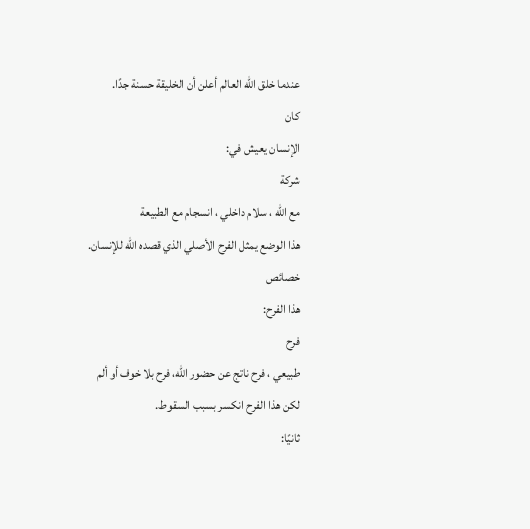عندما خلق الله العالم أعلن أن الخليقة حسنة جدًا.
كان
الإنسان يعيش في:
شركة
مع الله ، سلام داخلي ، انسجام مع الطبيعة
هذا الوضع يمثل الفرح الأصلي الذي قصده الله للإنسان.
خصائص
هذا الفرح:
فرح
طبيعي ، فرح ناتج عن حضور الله، فرح بلا خوف أو ألم
لكن هذا الفرح انكسر بسبب السقوط.
ثانيًا: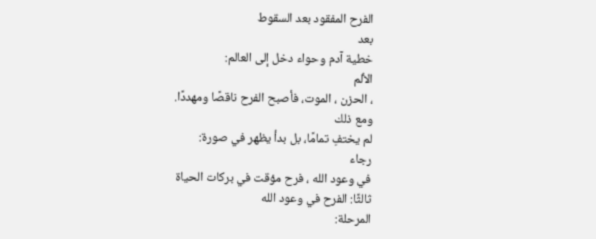الفرح المفقود بعد السقوط
بعد
خطية آدم وحواء دخل إلى العالم:
الألم
، الحزن ، الموت، فأصبح الفرح ناقصًا ومهددًا.
ومع ذلك
لم يختفِ تمامًا، بل بدأ يظهر في صورة:
رجاء
في وعود الله ، فرح مؤقت في بركات الحياة
ثالثًا: الفرح في وعود الله
المرحلة: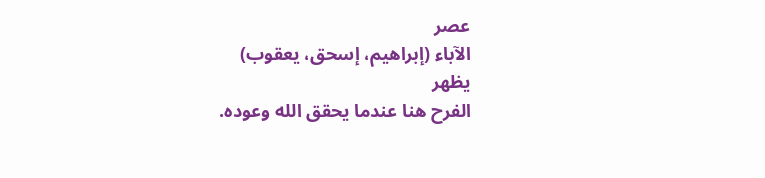عصر
الآباء (إبراهيم، إسحق، يعقوب)
يظهر
الفرح هنا عندما يحقق الله وعوده.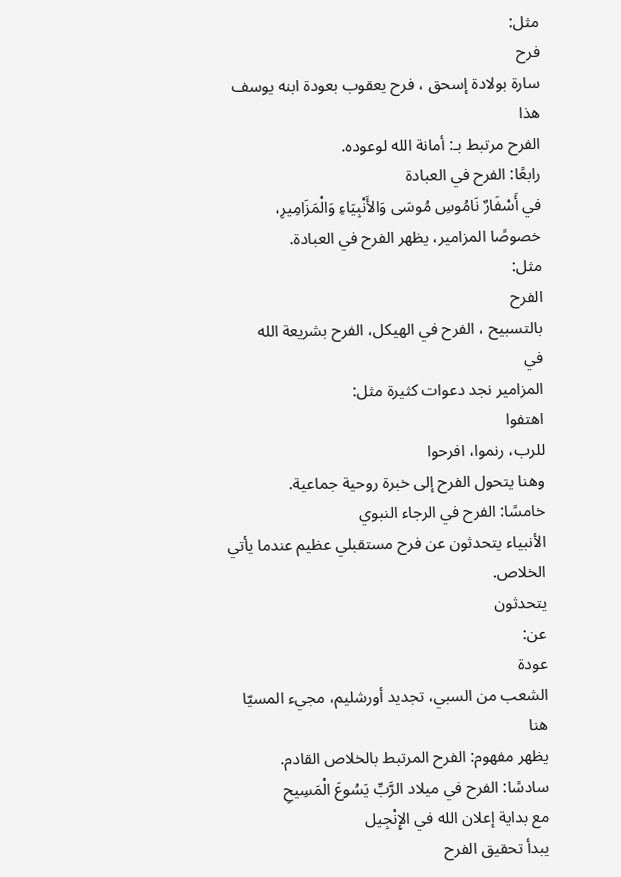مثل:
فرح
سارة بولادة إسحق ، فرح يعقوب بعودة ابنه يوسف
هذا
الفرح مرتبط بـ: أمانة الله لوعوده.
رابعًا: الفرح في العبادة
في أَسْفَارٌ نَامُوسِ مُوسَى وَالأَنْبِيَاءِ وَالْمَزَامِيرِ،
خصوصًا المزامير، يظهر الفرح في العبادة.
مثل:
الفرح
بالتسبيح ، الفرح في الهيكل، الفرح بشريعة الله
في
المزامير نجد دعوات كثيرة مثل:
اهتفوا
للرب، رنموا، افرحوا
وهنا يتحول الفرح إلى خبرة روحية جماعية.
خامسًا: الفرح في الرجاء النبوي
الأنبياء يتحدثون عن فرح مستقبلي عظيم عندما يأتي
الخلاص.
يتحدثون
عن:
عودة
الشعب من السبي، تجديد أورشليم، مجيء المسيّا
هنا
يظهر مفهوم: الفرح المرتبط بالخلاص القادم.
سادسًا: الفرح في ميلاد الرَّبِّ يَسُوعَ الْمَسِيحِ
مع بداية إعلان الله في الإِنْجِيل
يبدأ تحقيق الفرح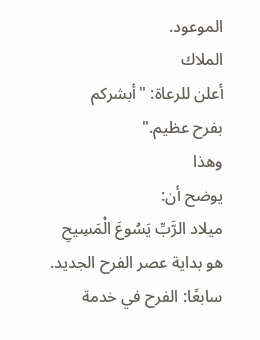الموعود.
الملاك
أعلن للرعاة: "أبشركم
بفرح عظيم."
وهذا
يوضح أن:
ميلاد الرَّبِّ يَسُوعَ الْمَسِيحِ
هو بداية عصر الفرح الجديد.
سابعًا: الفرح في خدمة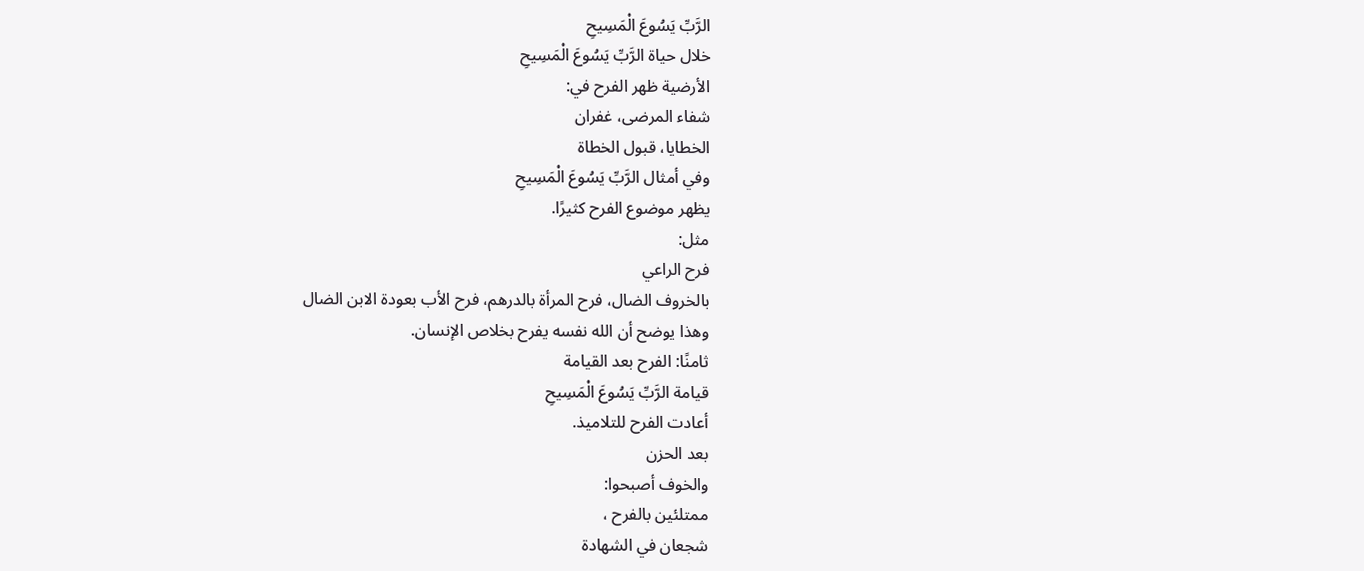الرَّبِّ يَسُوعَ الْمَسِيحِ
خلال حياة الرَّبِّ يَسُوعَ الْمَسِيحِ
الأرضية ظهر الفرح في:
شفاء المرضى، غفران
الخطايا، قبول الخطاة
وفي أمثال الرَّبِّ يَسُوعَ الْمَسِيحِ
يظهر موضوع الفرح كثيرًا.
مثل:
فرح الراعي
بالخروف الضال، فرح المرأة بالدرهم، فرح الأب بعودة الابن الضال
وهذا يوضح أن الله نفسه يفرح بخلاص الإنسان.
ثامنًا: الفرح بعد القيامة
قيامة الرَّبِّ يَسُوعَ الْمَسِيحِ
أعادت الفرح للتلاميذ.
بعد الحزن
والخوف أصبحوا:
ممتلئين بالفرح ،
شجعان في الشهادة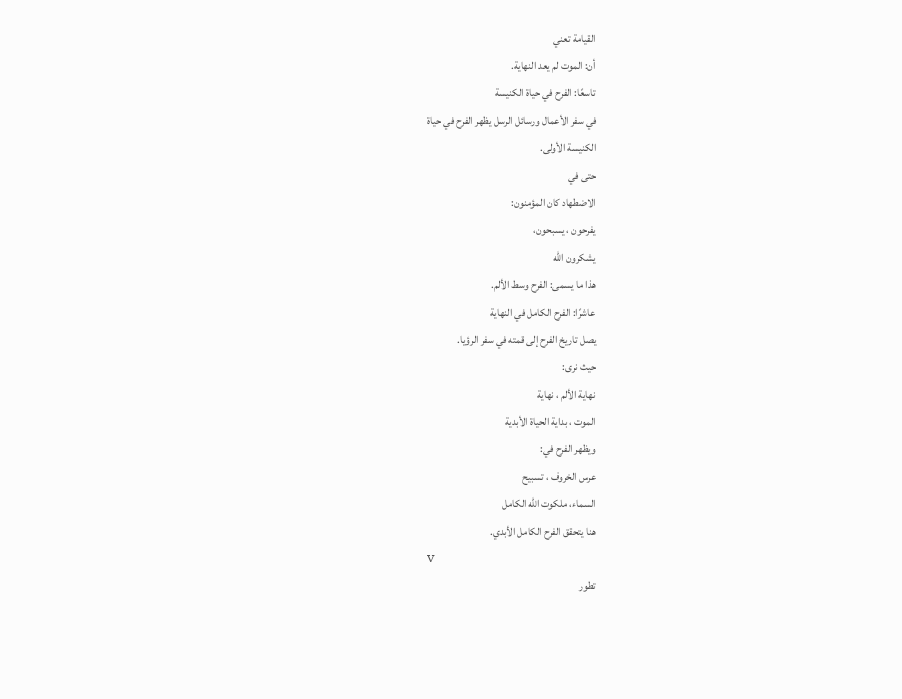القيامة تعني
أن: الموت لم يعد النهاية.
تاسعًا: الفرح في حياة الكنيسة
في سفر الأعمال ورسائل الرسل يظهر الفرح في حياة
الكنيسة الأولى.
حتى في
الاضطهاد كان المؤمنون:
يفرحون ، يسبحون،
يشكرون الله
هذا ما يسمى: الفرح وسط الألم.
عاشرًا: الفرح الكامل في النهاية
يصل تاريخ الفرح إلى قمته في سفر الرؤيا.
حيث نرى:
نهاية الألم ، نهاية
الموت ، بداية الحياة الأبدية
ويظهر الفرح في:
عرس الخروف ، تسبيح
السماء، ملكوت الله الكامل
هنا يتحقق الفرح الكامل الأبدي.
v
تطور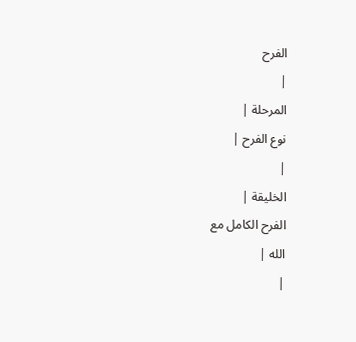الفرح
|
المرحلة |
نوع الفرح |
|
الخليقة |
الفرح الكامل مع
الله |
|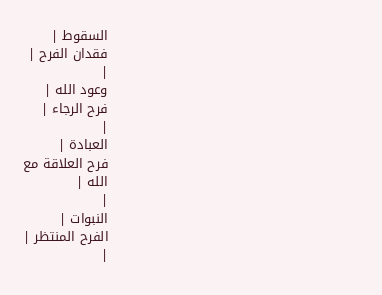السقوط |
فقدان الفرح |
|
وعود الله |
فرح الرجاء |
|
العبادة |
فرح العلاقة مع
الله |
|
النبوات |
الفرح المنتظر |
|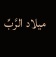ميلاد الرَّبِّ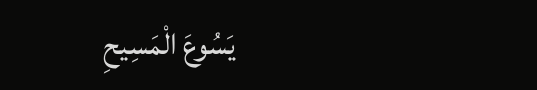يَسُوعَ الْمَسِيحِ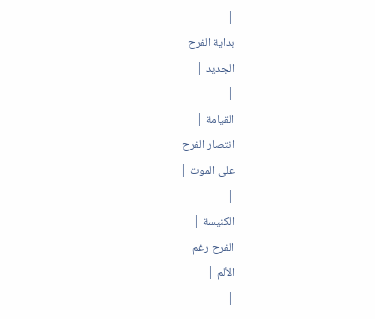|
بداية الفرح
الجديد |
|
القيامة |
انتصار الفرح
على الموت |
|
الكنيسة |
الفرح رغم
الألم |
|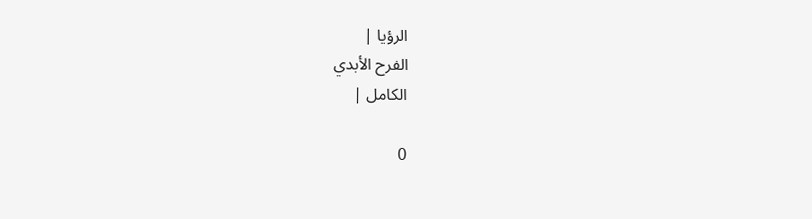الرؤيا |
الفرح الأبدي
الكامل |

0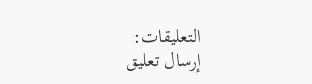التعليقات:
إرسال تعليق